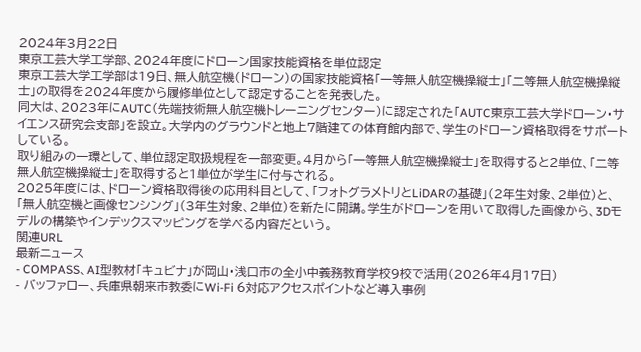2024年3月22日
東京工芸大学工学部、2024年度にドローン国家技能資格を単位認定
東京工芸大学工学部は19日、無人航空機(ドローン)の国家技能資格「一等無人航空機操縦士」「二等無人航空機操縦士」の取得を2024年度から履修単位として認定することを発表した。
同大は、2023年にAUTC(先端技術無人航空機トレーニングセンター)に認定された「AUTC東京工芸大学ドローン・サイエンス研究会支部」を設立。大学内のグラウンドと地上7階建ての体育館内部で、学生のドローン資格取得をサポートしている。
取り組みの一環として、単位認定取扱規程を一部変更。4月から「一等無人航空機操縦士」を取得すると2単位、「二等無人航空機操縦士」を取得すると1単位が学生に付与される。
2025年度には、ドローン資格取得後の応用科目として、「フォトグラメトリとLiDARの基礎」(2年生対象、2単位)と、「無人航空機と画像センシング」(3年生対象、2単位)を新たに開講。学生がドローンを用いて取得した画像から、3Dモデルの構築やインデックスマッピングを学べる内容だという。
関連URL
最新ニュース
- COMPASS、AI型教材「キュビナ」が岡山・浅口市の全小中義務教育学校9校で活用(2026年4月17日)
- バッファロー、兵庫県朝来市教委にWi-Fi 6対応アクセスポイントなど導入事例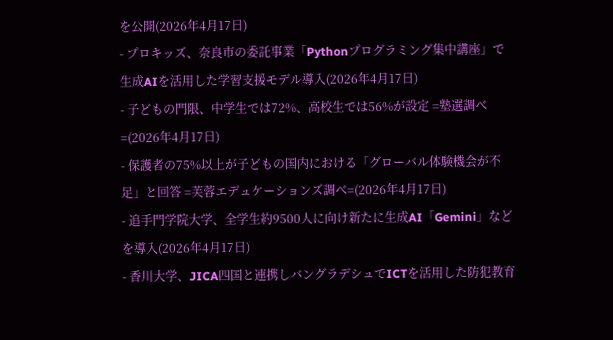を公開(2026年4月17日)
- プロキッズ、奈良市の委託事業「Pythonプログラミング集中講座」で生成AIを活用した学習支援モデル導入(2026年4月17日)
- 子どもの門限、中学生では72%、高校生では56%が設定 =塾選調べ=(2026年4月17日)
- 保護者の75%以上が子どもの国内における「グローバル体験機会が不足」と回答 =芙蓉エデュケーションズ調べ=(2026年4月17日)
- 追手門学院大学、全学生約9500人に向け新たに生成AI「Gemini」などを導入(2026年4月17日)
- 香川大学、JICA四国と連携しバングラデシュでICTを活用した防犯教育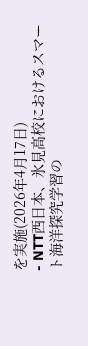を実施(2026年4月17日)
- NTT西日本、氷見高校におけるスマート海洋探究学習の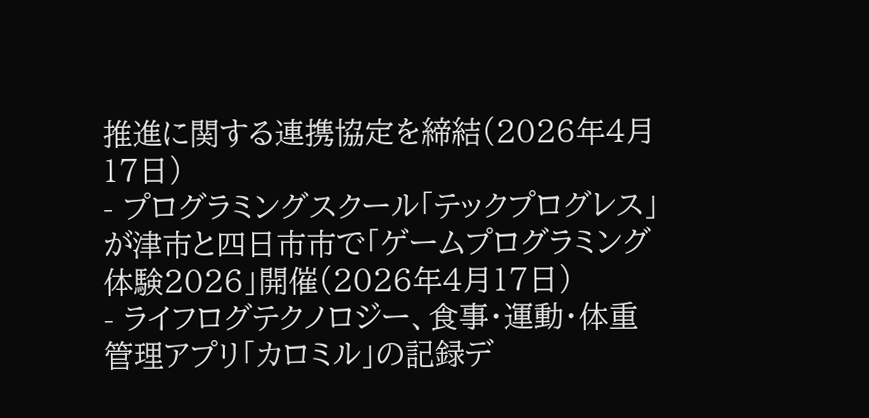推進に関する連携協定を締結(2026年4月17日)
- プログラミングスクール「テックプログレス」が津市と四日市市で「ゲームプログラミング体験2026」開催(2026年4月17日)
- ライフログテクノロジー、食事・運動・体重管理アプリ「カロミル」の記録デ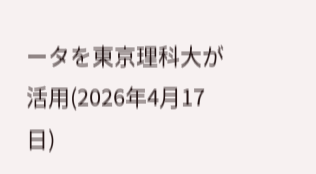ータを東京理科大が活用(2026年4月17日)